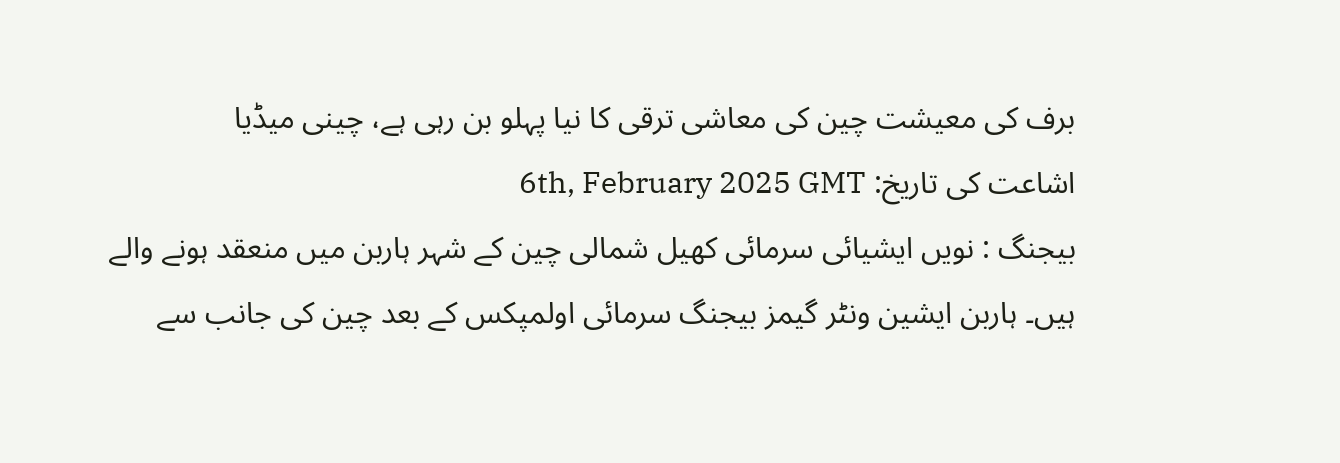برف کی معیشت چین کی معاشی ترقی کا نیا پہلو بن رہی ہے، چینی میڈیا
اشاعت کی تاریخ: 6th, February 2025 GMT
بیجنگ : نویں ایشیائی سرمائی کھیل شمالی چین کے شہر ہاربن میں منعقد ہونے والے ہیں۔ ہاربن ایشین ونٹر گیمز بیجنگ سرمائی اولمپکس کے بعد چین کی جانب سے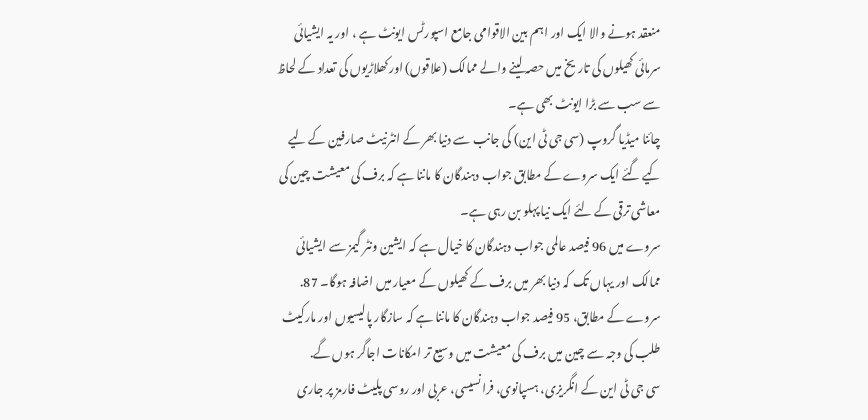منعقد ہونے والا ایک اور اہم بین الاقوامی جامع اسپورٹس ایونٹ ہے ، اور یہ ایشیائی سرمائی کھیلوں کی تاریخ میں حصہ لینے والے ممالک (علاقوں) اور کھلاڑیوں کی تعداد کے لحاظ سے سب سے بڑا ایونٹ بھی ہے۔
چائنا میڈیا گروپ (سی جی ٹی این) کی جانب سے دنیا بھر کے انٹرنیٹ صارفین کے لیے کیے گئے ایک سروے کے مطابق جواب دہندگان کا ماننا ہے کہ برف کی معیشت چین کی معاشی ترقی کے لئے ایک نیا پہلو بن رہی ہے۔
سروے میں 96 فیصد عالمی جواب دہندگان کا خیال ہے کہ ایشین ونٹر گیمز سے ایشیائی ممالک اور یہاں تک کہ دنیا بھر میں برف کے کھیلوں کے معیار میں اضافہ ہوگا۔ 87.
سروے کے مطابق، 95 فیصد جواب دہندگان کا ماننا ہے کہ سازگار پالیسیوں اور مارکیٹ طلب کی وجہ سے چین میں برف کی معیشت میں وسیع تر امکانات اجاگر ہوں گے.
سی جی ٹی این کے انگریزی، ہسپانوی، فرانسیسی، عربی اور روسی پلیٹ فارمز پر جاری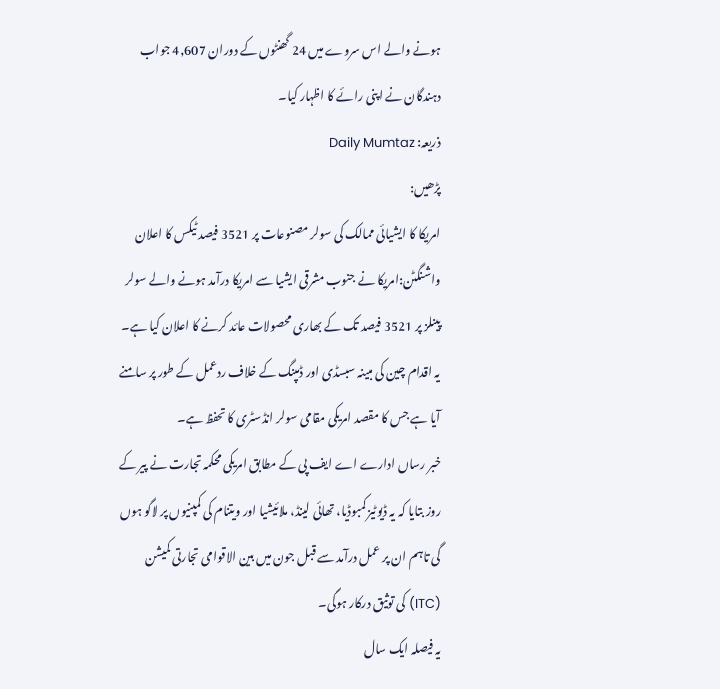ہونے والے اس سروے میں 24 گھنٹوں کے دوران 4,607 جواب دہندگان نے اپنی رائے کا اظہار کیا۔
ذریعہ: Daily Mumtaz
پڑھیں:
امریکا کا ایشیائی ممالک کی سولر مصنوعات پر 3521 فیصد ٹیکس کا اعلان
واشنگٹن:امریکا نے جنوب مشرقی ایشیا سے امریکا درآمد ہونے والے سولر پینلز پر 3521 فیصد تک کے بھاری محصولات عائد کرنے کا اعلان کیا ہے۔
یہ اقدام چین کی مبینہ سبسڈی اور ڈمپنگ کے خلاف ردعمل کے طور پر سامنے آیا ہے جس کا مقصد امریکی مقامی سولر انڈسٹری کا تحفظ ہے۔
خبر رساں ادارے اے ایف پی کے مطابق امریکی محکمہ تجارت نے پیر کے روز بتایا کہ یہ ڈیوٹیز کمبوڈیا، تھائی لینڈ، ملائیشیا اور ویتنام کی کمپنیوں پر لاگو ہوں گی تاہم ان پر عمل درآمد سے قبل جون میں بین الاقوامی تجارتی کمیشن (ITC) کی توثیق درکار ہوگی۔
یہ فیصلہ ایک سال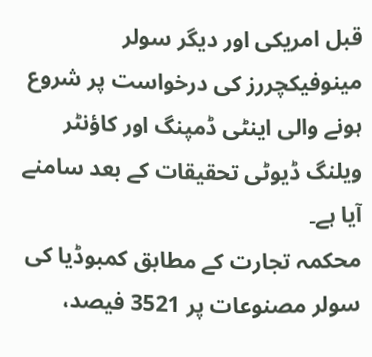قبل امریکی اور دیگر سولر مینوفیکچررز کی درخواست پر شروع ہونے والی اینٹی ڈمپنگ اور کاؤنٹر ویلنگ ڈیوٹی تحقیقات کے بعد سامنے آیا ہے۔
محکمہ تجارت کے مطابق کمبوڈیا کی سولر مصنوعات پر 3521 فیصد،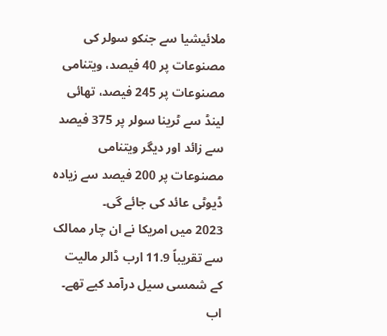ملائیشیا سے جنکو سولر کی مصنوعات پر 40 فیصد، ویتنامی مصنوعات پر 245 فیصد، تھائی لینڈ سے ٹرینا سولر پر 375 فیصد سے زائد اور دیگر ویتنامی مصنوعات پر 200 فیصد سے زیادہ ڈیوٹی عائد کی جائے گی۔
2023 میں امریکا نے ان چار ممالک سے تقریباً 11.9 ارب ڈالر مالیت کے شمسی سیل درآمد کیے تھے۔
اب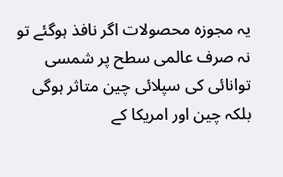یہ مجوزہ محصولات اگر نافذ ہوگئے تو نہ صرف عالمی سطح پر شمسی توانائی کی سپلائی چین متاثر ہوگی بلکہ چین اور امریکا کے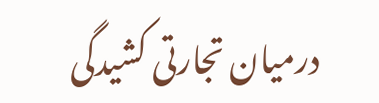درمیان تجارتی کشیدگی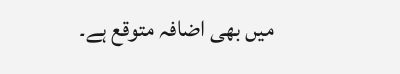میں بھی اضافہ متوقع ہے۔